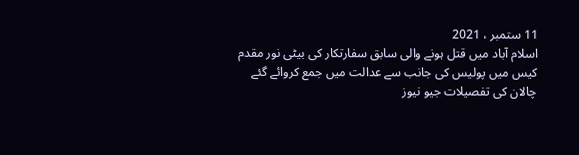11 ستمبر ، 2021
اسلام آباد میں قتل ہونے والی سابق سفارتکار کی بیٹی نور مقدم کیس میں پولیس کی جانب سے عدالت میں جمع کروائے گئے چالان کی تفصیلات جیو نیوز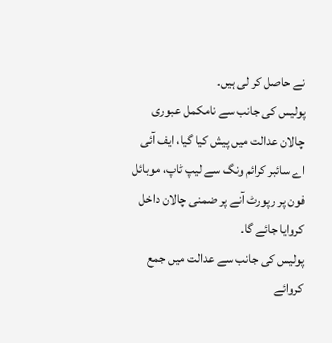نے حاصل کر لی ہیں۔
پولیس کی جانب سے نامکمل عبوری چالان عدالت میں پیش کیا گیا، ایف آئی اے سائبر کرائم ونگ سے لیپ ٹاپ، موبائل فون پر رپورٹ آنے پر ضمنی چالان داخل کروایا جائے گا۔
پولیس کی جانب سے عدالت میں جمع کروائے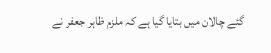گئے چالان میں بتایا گیا ہے کہ ملزم ظاہر جعفر نے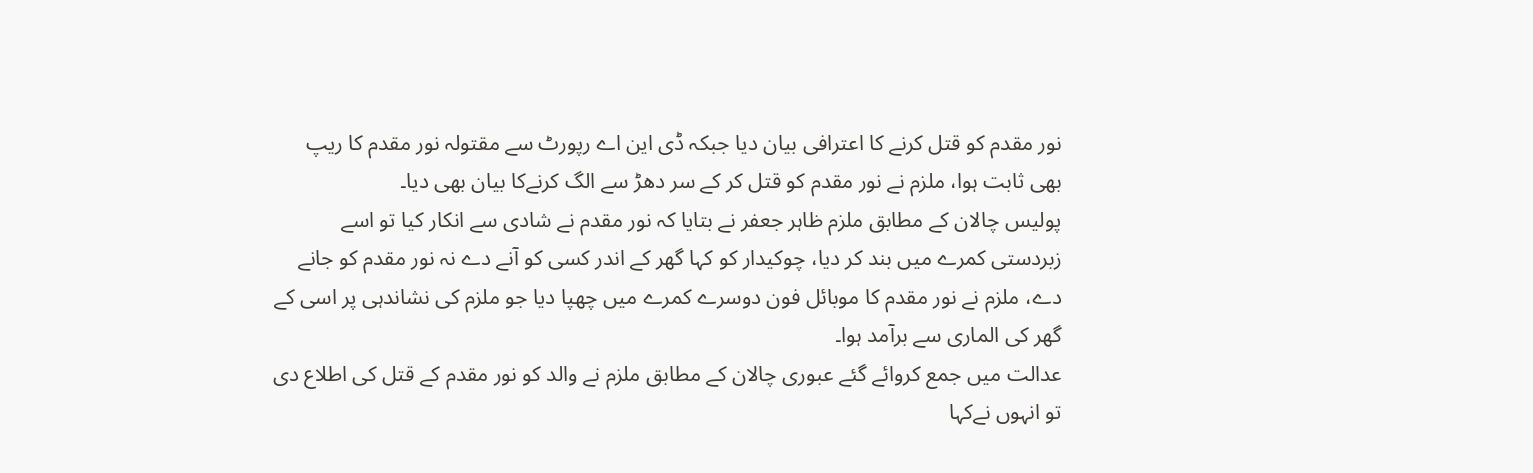نور مقدم کو قتل کرنے کا اعترافی بیان دیا جبکہ ڈی این اے رپورٹ سے مقتولہ نور مقدم کا ریپ بھی ثابت ہوا، ملزم نے نور مقدم کو قتل کر کے سر دھڑ سے الگ کرنےکا بیان بھی دیا۔
پولیس چالان کے مطابق ملزم ظاہر جعفر نے بتایا کہ نور مقدم نے شادی سے انکار کیا تو اسے زبردستی کمرے میں بند کر دیا، چوکیدار کو کہا گھر کے اندر کسی کو آنے دے نہ نور مقدم کو جانے دے، ملزم نے نور مقدم کا موبائل فون دوسرے کمرے میں چھپا دیا جو ملزم کی نشاندہی پر اسی کے گھر کی الماری سے برآمد ہوا۔
عدالت میں جمع کروائے گئے عبوری چالان کے مطابق ملزم نے والد کو نور مقدم کے قتل کی اطلاع دی تو انہوں نےکہا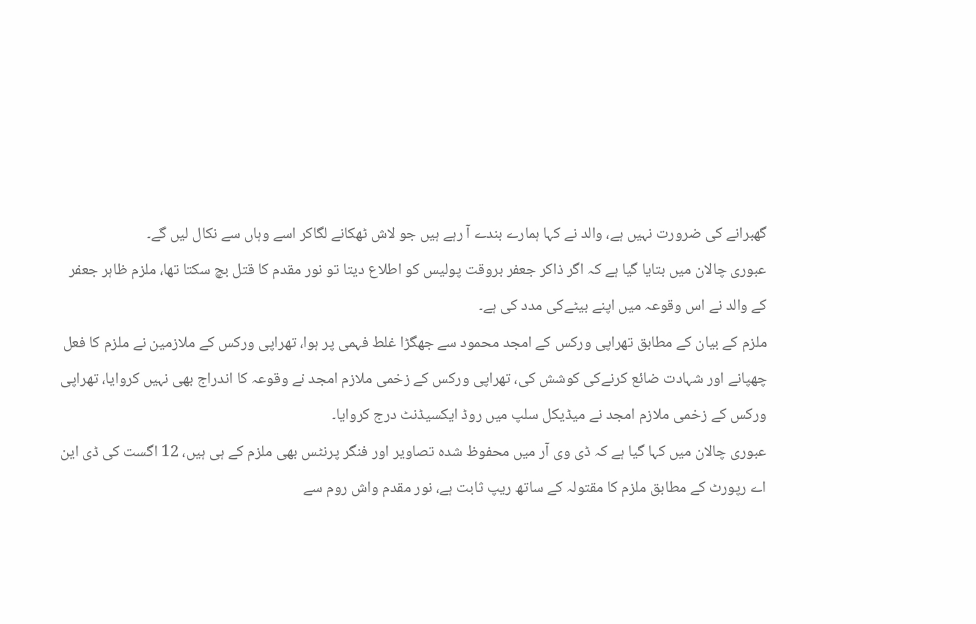گھبرانے کی ضرورت نہیں ہے، والد نے کہا ہمارے بندے آ رہے ہیں جو لاش ٹھکانے لگاکر اسے وہاں سے نکال لیں گے۔
عبوری چالان میں بتایا گیا ہے کہ اگر ذاکر جعفر بروقت پولیس کو اطلاع دیتا تو نور مقدم کا قتل بچ سکتا تھا، ملزم ظاہر جعفر کے والد نے اس وقوعہ میں اپنے بیٹےکی مدد کی ہے۔
ملزم کے بیان کے مطابق تھراپی ورکس کے امجد محمود سے جھگڑا غلط فہمی پر ہوا، تھراپی ورکس کے ملازمین نے ملزم کا فعل چھپانے اور شہادت ضائع کرنےکی کوشش کی، تھراپی ورکس کے زخمی ملازم امجد نے وقوعہ کا اندراج بھی نہیں کروایا، تھراپی ورکس کے زخمی ملازم امجد نے میڈیکل سلپ میں روڈ ایکسیڈنٹ درج کروایا۔
عبوری چالان میں کہا گیا ہے کہ ڈی وی آر میں محفوظ شدہ تصاویر اور فنگر پرنٹس بھی ملزم کے ہی ہیں، 12 اگست کی ڈی این اے رپورٹ کے مطابق ملزم کا مقتولہ کے ساتھ ریپ ثابت ہے، نور مقدم واش روم سے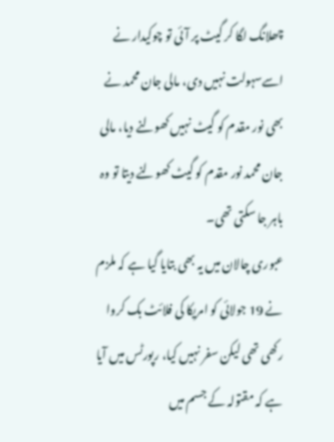چھلانگ لگا کر گیٹ پر آئی تو چوکیدار نے اسےسہولت نہیں دی، مالی جان محمد نے بھی نور مقدم کو گیٹ نہیں کھولنے دیا، مالی جان محمد نور مقدم کو گیٹ کھولنے دیتا تو وہ باہر جا سکتی تھی۔
عبوری چالان میں یہ بھی بتایا گیا ہے کہ ملزم نے 19 جولائی کو امریکا کی فلائٹ بک کروا رکھی تھی لیکن سفر نہیں کیا، رپورٹس میں آیا ہے کہ مقتولہ کے جسم میں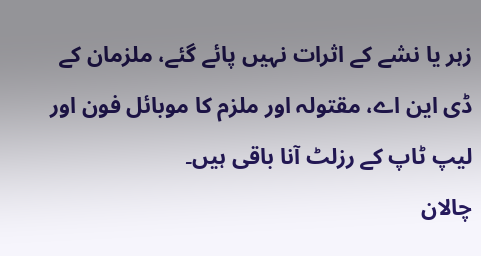زہر یا نشے کے اثرات نہیں پائے گئے، ملزمان کے ڈی این اے، مقتولہ اور ملزم کا موبائل فون اور لیپ ٹاپ کے رزلٹ آنا باقی ہیں۔
چالان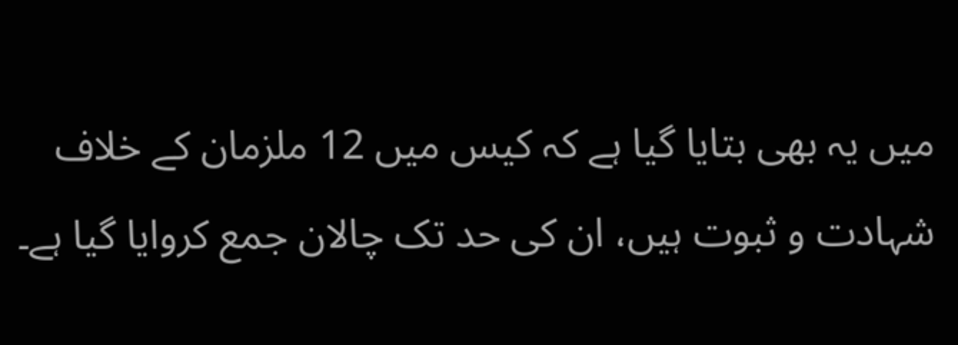میں یہ بھی بتایا گیا ہے کہ کیس میں 12 ملزمان کے خلاف شہادت و ثبوت ہیں، ان کی حد تک چالان جمع کروایا گیا ہے۔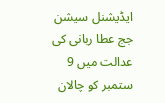ایڈیشنل سیشن جج عطا ربانی کی عدالت میں 9 ستمبر کو چالان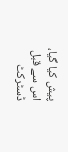پیش کیا گیا، اس سے قبل ڈسٹرکٹ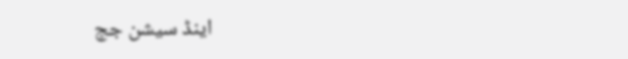اینڈ سیشن جج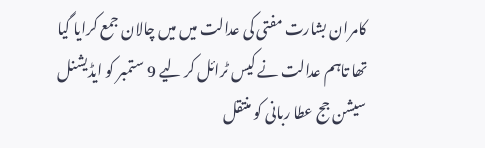کامران بشارت مفتی کی عدالت میں میں چالان جمع کرایا گیا تھا تاہم عدالت نے کیس ٹرائل کر لیے 9 ستمبر کو ایڈیشنل سیشن جج عطا ربانی کو منتقل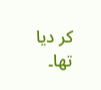کر دیا تھا۔